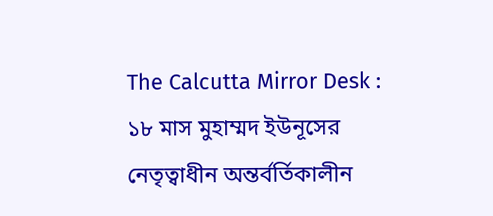The Calcutta Mirror Desk :
১৮ মাস মুহাম্মদ ইউনূসের নেতৃত্বাধীন অন্তর্বর্তিকালীন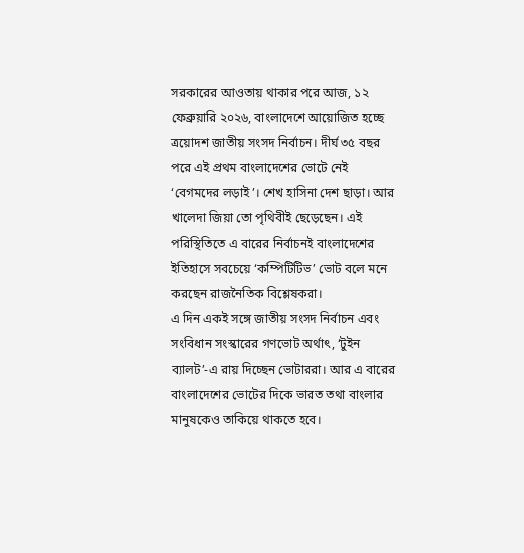সরকারের আওতায় থাকার পরে আজ, ১২ ফেব্রুয়ারি ২০২৬, বাংলাদেশে আয়োজিত হচ্ছে ত্রয়োদশ জাতীয় সংসদ নির্বাচন। দীর্ঘ ৩৫ বছর পরে এই প্রথম বাংলাদেশের ভোটে নেই ‘বেগমদের লড়াই’। শেখ হাসিনা দেশ ছাড়া। আর খালেদা জিয়া তো পৃথিবীই ছেড়েছেন। এই পরিস্থিতিতে এ বারের নির্বাচনই বাংলাদেশের ইতিহাসে সবচেয়ে ‘কম্পিটিটিভ’ ভোট বলে মনে করছেন রাজনৈতিক বিশ্লেষকরা।
এ দিন একই সঙ্গে জাতীয় সংসদ নির্বাচন এবং সংবিধান সংস্কারের গণভোট অর্থাৎ, ‘টুইন ব্যালট’-এ রায় দিচ্ছেন ভোটাররা। আর এ বারের বাংলাদেশের ভোটের দিকে ভারত তথা বাংলার মানুষকেও তাকিয়ে থাকতে হবে।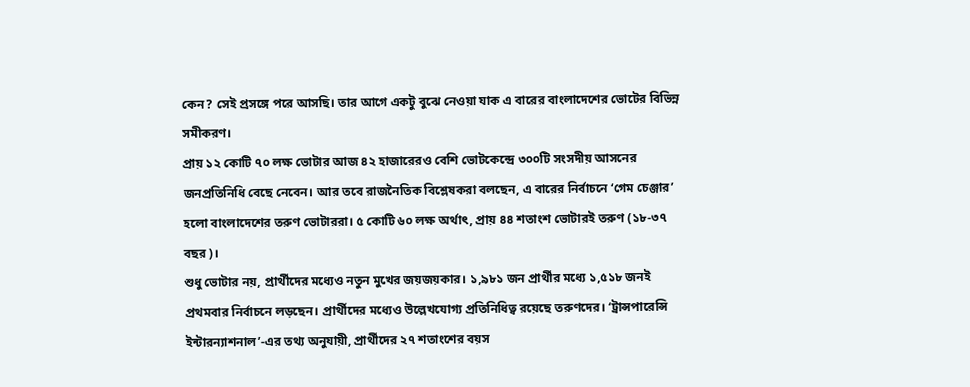কেন? সেই প্রসঙ্গে পরে আসছি। তার আগে একটু বুঝে নেওয়া যাক এ বারের বাংলাদেশের ভোটের বিভিন্ন সমীকরণ।
প্রায় ১২ কোটি ৭০ লক্ষ ভোটার আজ ৪২ হাজারেরও বেশি ভোটকেন্দ্রে ৩০০টি সংসদীয় আসনের জনপ্রতিনিধি বেছে নেবেন। আর তবে রাজনৈতিক বিশ্লেষকরা বলছেন, এ বারের নির্বাচনে ‘গেম চেঞ্জার’ হলো বাংলাদেশের তরুণ ভোটাররা। ৫ কোটি ৬০ লক্ষ অর্থাৎ, প্রায় ৪৪ শতাংশ ভোটারই তরুণ (১৮-৩৭ বছর)।
শুধু ভোটার নয়, প্রার্থীদের মধ্যেও নতুন মুখের জয়জয়কার। ১,৯৮১ জন প্রার্থীর মধ্যে ১,৫১৮ জনই প্রথমবার নির্বাচনে লড়ছেন। প্রার্থীদের মধ্যেও উল্লেখযোগ্য প্রতিনিধিত্ব রয়েছে তরুণদের। ‘ট্রান্সপারেন্সি ইন্টারন্যাশনাল’-এর তথ্য অনুযায়ী, প্রার্থীদের ২৭ শতাংশের বয়স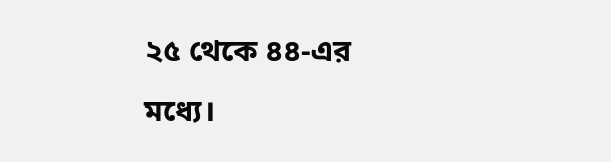২৫ থেকে ৪৪-এর মধ্যে।